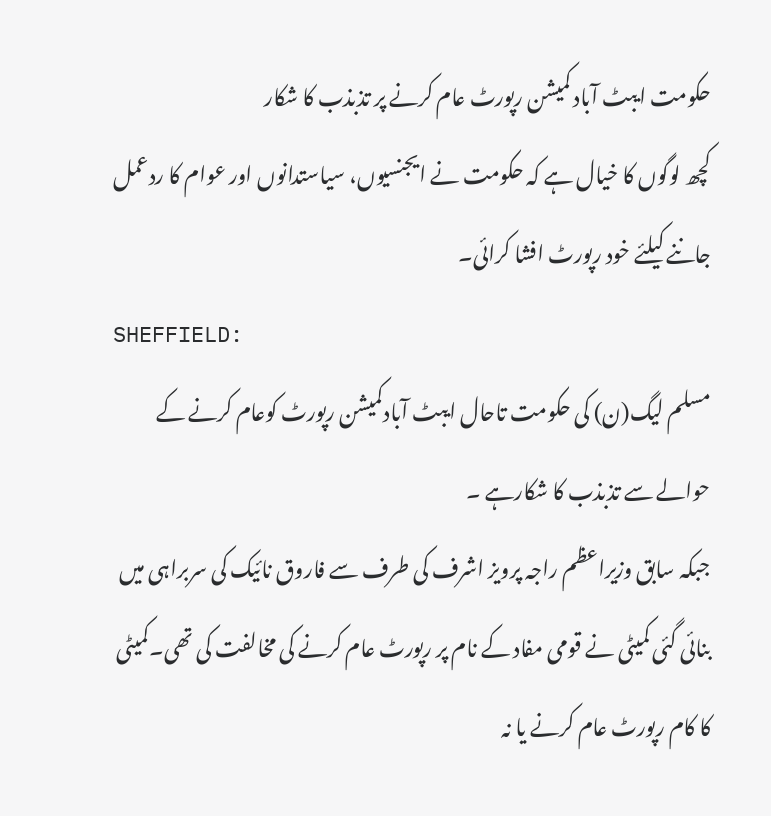حکومت ایبٹ آباد کمیشن رپورٹ عام کرنے پر تذبذب کا شکار
کچھ لوگوں کا خیال ہے کہ حکومت نے ایجنسیوں، سیاستدانوں اور عوام کا ردعمل جاننے کیلئے خود رپورٹ افشا کرائی۔
SHEFFIELD:
مسلم لیگ(ن) کی حکومت تاحال ایبٹ آبادکمیشن رپورٹ کوعام کرنے کے حوالے سے تذبذب کا شکارہے ۔
جبکہ سابق وزیراعظم راجہ پرویز اشرف کی طرف سے فاروق نائیک کی سربراہی میں بنائی گئی کمیٹی نے قومی مفاد کے نام پر رپورٹ عام کرنے کی مخالفت کی تھی۔کمیٹی کا کام رپورٹ عام کرنے یا نہ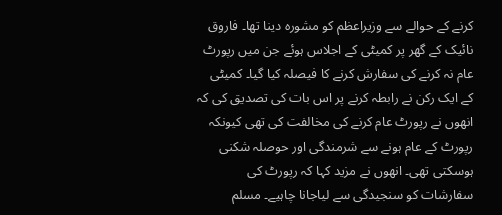کرنے کے حوالے سے وزیراعظم کو مشورہ دینا تھا۔ فاروق نائیک کے گھر پر کمیٹی کے اجلاس ہوئے جن میں رپورٹ عام نہ کرنے کی سفارش کرنے کا فیصلہ کیا گیا۔ کمیٹی کے ایک رکن نے رابطہ کرنے پر اس بات کی تصدیق کی کہ انھوں نے رپورٹ عام کرنے کی مخالفت کی تھی کیونکہ رپورٹ کے عام ہونے سے شرمندگی اور حوصلہ شکنی ہوسکتی تھی۔ انھوں نے مزید کہا کہ رپورٹ کی سفارشات کو سنجیدگی سے لیاجانا چاہیے۔ مسلم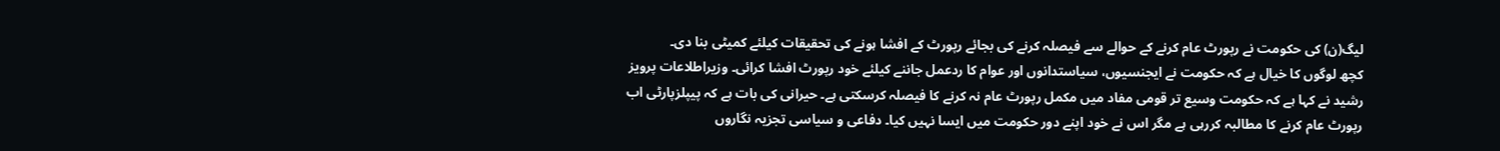لیگ(ن) کی حکومت نے رپورٹ عام کرنے کے حوالے سے فیصلہ کرنے کی بجائے رپورٹ کے افشا ہونے کی تحقیقات کیلئے کمیٹی بنا دی۔
کچھ لوگوں کا خیال ہے کہ حکومت نے ایجنسیوں، سیاستدانوں اور عوام کا ردعمل جاننے کیلئے خود رپورٹ افشا کرائی۔ وزیراطلاعات پرویز رشید نے کہا ہے کہ حکومت وسیع تر قومی مفاد میں مکمل رپورٹ عام نہ کرنے کا فیصلہ کرسکتی ہے۔ حیرانی کی بات ہے کہ پیپلزپارٹی اب رپورٹ عام کرنے کا مطالبہ کررہی ہے مگر اس نے خود اپنے دور حکومت میں ایسا نہیں کیا۔ دفاعی و سیاسی تجزیہ نگاروں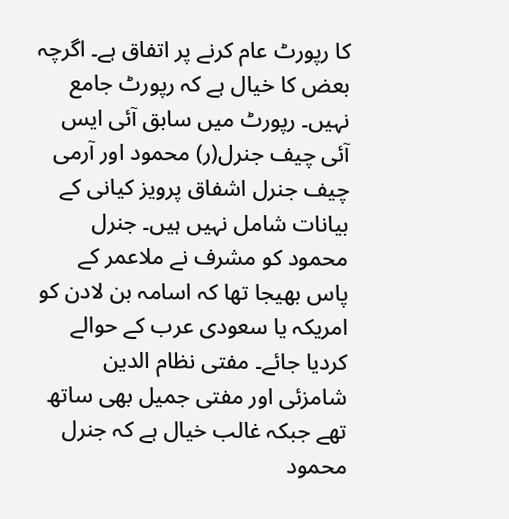کا رپورٹ عام کرنے پر اتفاق ہے۔ اگرچہ بعض کا خیال ہے کہ رپورٹ جامع نہیں۔ رپورٹ میں سابق آئی ایس آئی چیف جنرل(ر) محمود اور آرمی چیف جنرل اشفاق پرویز کیانی کے بیانات شامل نہیں ہیں۔ جنرل محمود کو مشرف نے ملاعمر کے پاس بھیجا تھا کہ اسامہ بن لادن کو امریکہ یا سعودی عرب کے حوالے کردیا جائے۔ مفتی نظام الدین شامزئی اور مفتی جمیل بھی ساتھ تھے جبکہ غالب خیال ہے کہ جنرل محمود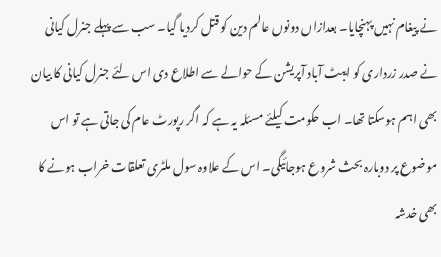نے پیغام نہیں پہنچایا۔ بعدازاں دونوں عالم دین کو قتل کردیا گیا۔ سب سے پہلے جنرل کیانی نے صدر زرداری کو ایبٹ آباد آپریشن کے حوالے سے اطلاع دی اس لئے جنرل کیانی کا بیان بھی اہم ہوسکتا تھا۔ اب حکومت کیلئے مسئلہ یہ ہے کہ اگر رپورٹ عام کی جاتی ہے تو اس موضوع پر دوبارہ بحث شروع ہوجائیگی۔ اس کے علاوہ سول ملٹری تعلقات خراب ہونے کا بھی خدشہ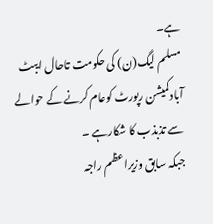ہے۔
مسلم لیگ(ن) کی حکومت تاحال ایبٹ آبادکمیشن رپورٹ کوعام کرنے کے حوالے سے تذبذب کا شکارہے ۔
جبکہ سابق وزیراعظم راجہ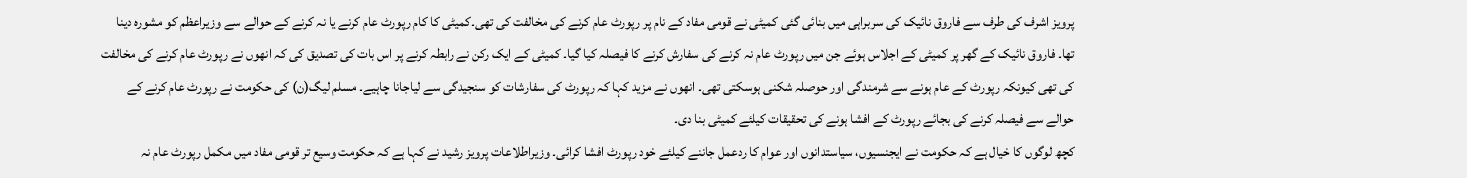پرویز اشرف کی طرف سے فاروق نائیک کی سربراہی میں بنائی گئی کمیٹی نے قومی مفاد کے نام پر رپورٹ عام کرنے کی مخالفت کی تھی۔کمیٹی کا کام رپورٹ عام کرنے یا نہ کرنے کے حوالے سے وزیراعظم کو مشورہ دینا تھا۔ فاروق نائیک کے گھر پر کمیٹی کے اجلاس ہوئے جن میں رپورٹ عام نہ کرنے کی سفارش کرنے کا فیصلہ کیا گیا۔ کمیٹی کے ایک رکن نے رابطہ کرنے پر اس بات کی تصدیق کی کہ انھوں نے رپورٹ عام کرنے کی مخالفت کی تھی کیونکہ رپورٹ کے عام ہونے سے شرمندگی اور حوصلہ شکنی ہوسکتی تھی۔ انھوں نے مزید کہا کہ رپورٹ کی سفارشات کو سنجیدگی سے لیاجانا چاہیے۔ مسلم لیگ(ن) کی حکومت نے رپورٹ عام کرنے کے حوالے سے فیصلہ کرنے کی بجائے رپورٹ کے افشا ہونے کی تحقیقات کیلئے کمیٹی بنا دی۔
کچھ لوگوں کا خیال ہے کہ حکومت نے ایجنسیوں، سیاستدانوں اور عوام کا ردعمل جاننے کیلئے خود رپورٹ افشا کرائی۔ وزیراطلاعات پرویز رشید نے کہا ہے کہ حکومت وسیع تر قومی مفاد میں مکمل رپورٹ عام نہ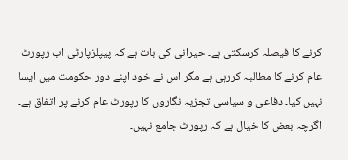کرنے کا فیصلہ کرسکتی ہے۔ حیرانی کی بات ہے کہ پیپلزپارٹی اب رپورٹ عام کرنے کا مطالبہ کررہی ہے مگر اس نے خود اپنے دور حکومت میں ایسا نہیں کیا۔ دفاعی و سیاسی تجزیہ نگاروں کا رپورٹ عام کرنے پر اتفاق ہے۔ اگرچہ بعض کا خیال ہے کہ رپورٹ جامع نہیں۔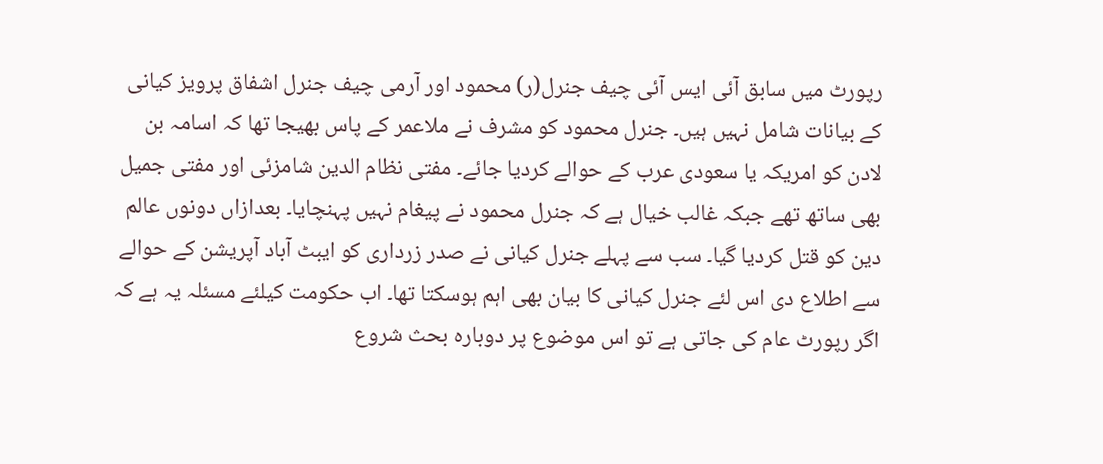رپورٹ میں سابق آئی ایس آئی چیف جنرل(ر) محمود اور آرمی چیف جنرل اشفاق پرویز کیانی کے بیانات شامل نہیں ہیں۔ جنرل محمود کو مشرف نے ملاعمر کے پاس بھیجا تھا کہ اسامہ بن لادن کو امریکہ یا سعودی عرب کے حوالے کردیا جائے۔ مفتی نظام الدین شامزئی اور مفتی جمیل بھی ساتھ تھے جبکہ غالب خیال ہے کہ جنرل محمود نے پیغام نہیں پہنچایا۔ بعدازاں دونوں عالم دین کو قتل کردیا گیا۔ سب سے پہلے جنرل کیانی نے صدر زرداری کو ایبٹ آباد آپریشن کے حوالے سے اطلاع دی اس لئے جنرل کیانی کا بیان بھی اہم ہوسکتا تھا۔ اب حکومت کیلئے مسئلہ یہ ہے کہ اگر رپورٹ عام کی جاتی ہے تو اس موضوع پر دوبارہ بحث شروع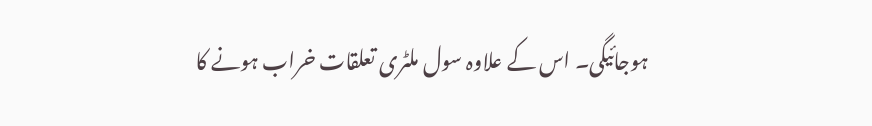ہوجائیگی۔ اس کے علاوہ سول ملٹری تعلقات خراب ہونے کا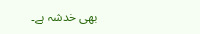بھی خدشہ ہے۔